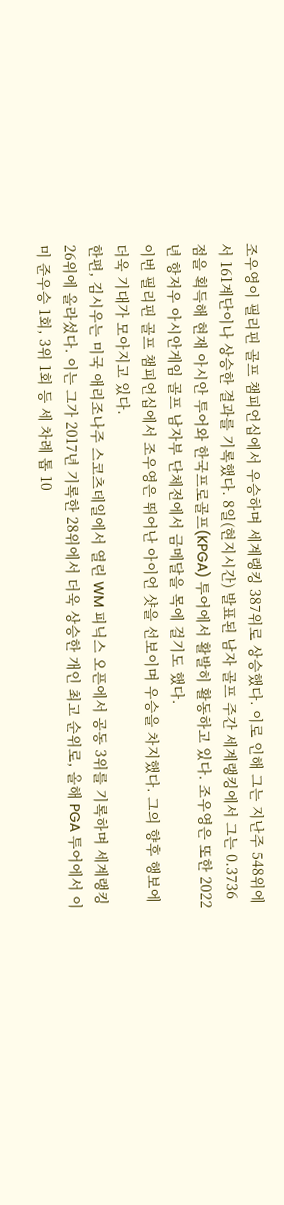조우영이 필리핀 골프 챔피언십에서 우승하며 세계랭킹 387위로 상승했다. 이로 인해 그는 지난주 548위에서 161계단이나 상승한 결과를 기록했다. 8일(현지시간) 발표된 남자 골프 주간 세계랭킹에서 그는 0.3736점을 획득해 현재 아시안 투어와 한국프로골프(KPGA) 투어에서 활발히 활동하고 있다. 조우영은 또한 2022년 항저우 아시안게임 골프 남자부 단체전에서 금메달을 목에 걸기도 했다.
이번 필리핀 골프 챔피언십에서 조우영은 뛰어난 아이언 샷을 선보이며 우승을 차지했다. 그의 향후 행보에 더욱 기대가 모아지고 있다.
한편, 김시우는 미국 애리조나주 스코츠데일에서 열린 WM 피닉스 오픈에서 공동 3위를 기록하며 세계랭킹 26위에 올라섰다. 이는 그가 2017년 기록한 28위에서 더욱 상승한 개인 최고 순위로, 올해 PGA 투어에서 이미 준우승 1회, 3위 1회 등 세 차례 톱 10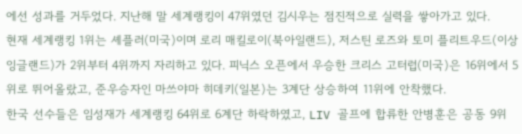에선 성과를 거두었다. 지난해 말 세계랭킹이 47위였던 김시우는 점진적으로 실력을 쌓아가고 있다.
현재 세계랭킹 1위는 셰플러(미국)이며 로리 매킬로이(북아일랜드), 저스틴 로즈와 토미 플리트우드(이상 잉글랜드)가 2위부터 4위까지 자리하고 있다. 피닉스 오픈에서 우승한 크리스 고터럽(미국)은 16위에서 5위로 뛰어올랐고, 준우승자인 마쓰야마 히데키(일본)는 3계단 상승하여 11위에 안착했다.
한국 선수들은 임성재가 세계랭킹 64위로 6계단 하락하였고, LIV 골프에 합류한 안병훈은 공동 9위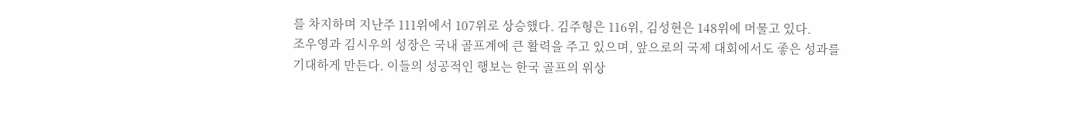를 차지하며 지난주 111위에서 107위로 상승했다. 김주형은 116위, 김성현은 148위에 머물고 있다.
조우영과 김시우의 성장은 국내 골프계에 큰 활력을 주고 있으며, 앞으로의 국제 대회에서도 좋은 성과를 기대하게 만든다. 이들의 성공적인 행보는 한국 골프의 위상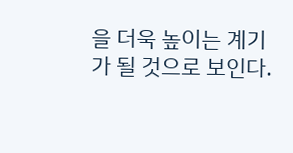을 더욱 높이는 계기가 될 것으로 보인다.